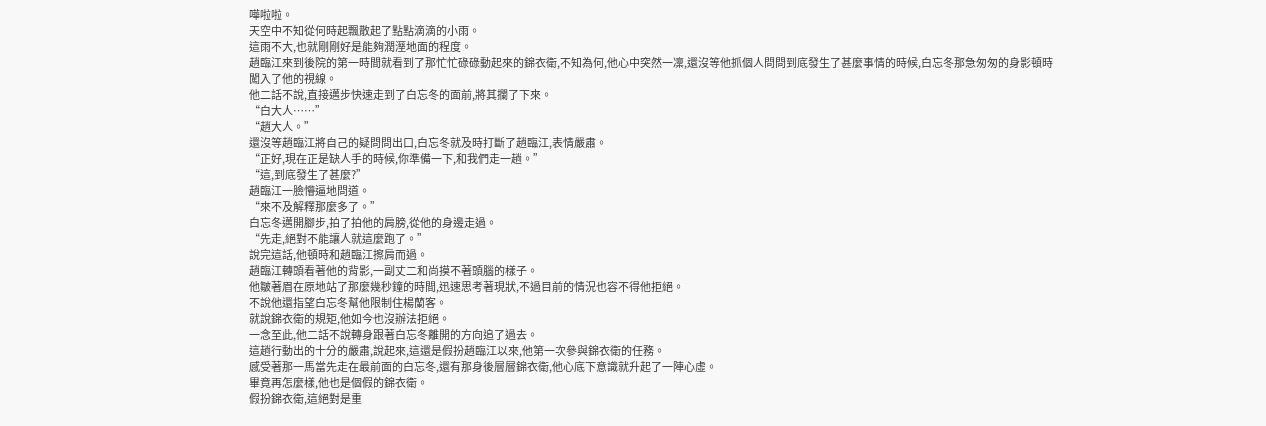嘩啦啦。
天空中不知從何時起飄散起了點點滴滴的小雨。
這雨不大,也就剛剛好是能夠潤溼地面的程度。
趙臨江來到後院的第一時間就看到了那忙忙碌碌動起來的錦衣衛,不知為何,他心中突然一凜,還沒等他抓個人問問到底發生了甚麼事情的時候,白忘冬那急匆匆的身影頓時闖入了他的視線。
他二話不說,直接邁步快速走到了白忘冬的面前,將其攔了下來。
“白大人……”
“趙大人。”
還沒等趙臨江將自己的疑問問出口,白忘冬就及時打斷了趙臨江,表情嚴肅。
“正好,現在正是缺人手的時候,你準備一下,和我們走一趟。”
“這,到底發生了甚麼?”
趙臨江一臉懵逼地問道。
“來不及解釋那麼多了。”
白忘冬邁開腳步,拍了拍他的肩膀,從他的身邊走過。
“先走,絕對不能讓人就這麼跑了。”
說完這話,他頓時和趙臨江擦肩而過。
趙臨江轉頭看著他的背影,一副丈二和尚摸不著頭腦的樣子。
他皺著眉在原地站了那麼幾秒鐘的時間,迅速思考著現狀,不過目前的情況也容不得他拒絕。
不說他還指望白忘冬幫他限制住楊蘭客。
就說錦衣衛的規矩,他如今也沒辦法拒絕。
一念至此,他二話不說轉身跟著白忘冬離開的方向追了過去。
這趟行動出的十分的嚴肅,說起來,這還是假扮趙臨江以來,他第一次參與錦衣衛的任務。
感受著那一馬當先走在最前面的白忘冬,還有那身後層層錦衣衛,他心底下意識就升起了一陣心虛。
畢竟再怎麼樣,他也是個假的錦衣衛。
假扮錦衣衛,這絕對是重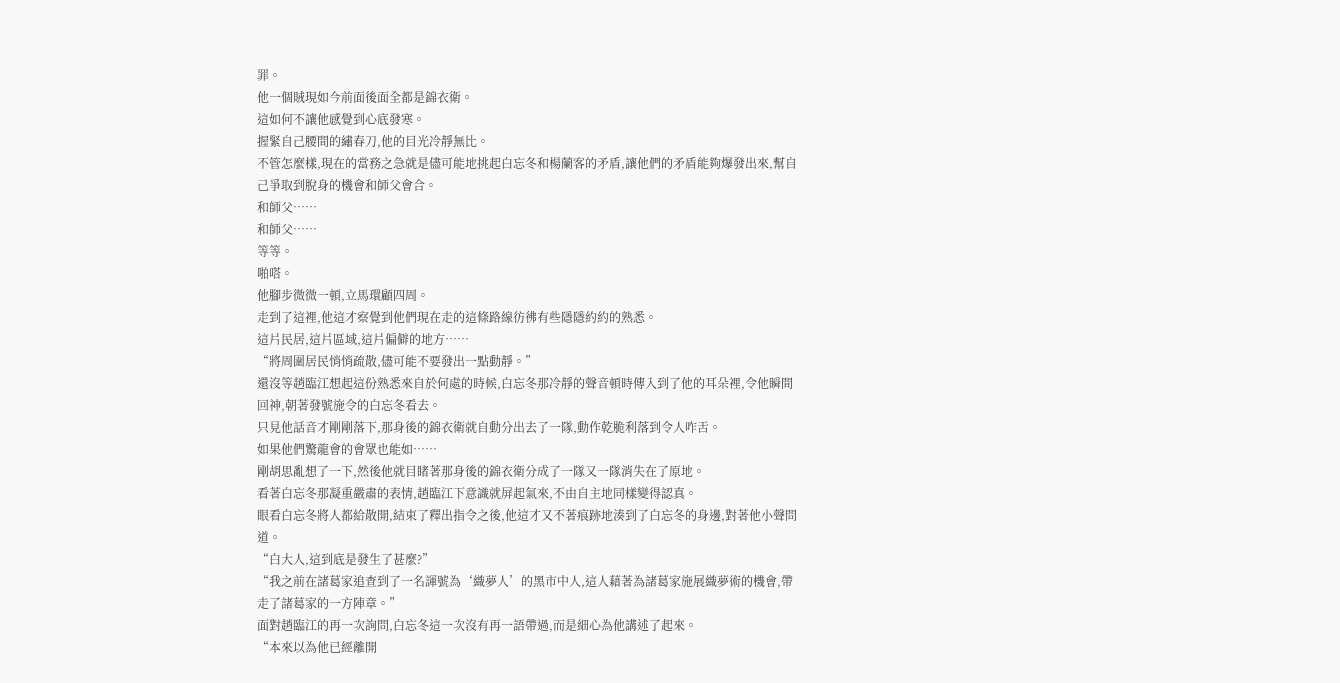罪。
他一個賊現如今前面後面全都是錦衣衛。
這如何不讓他感覺到心底發寒。
握緊自己腰間的繡春刀,他的目光冷靜無比。
不管怎麼樣,現在的當務之急就是儘可能地挑起白忘冬和楊蘭客的矛盾,讓他們的矛盾能夠爆發出來,幫自己爭取到脫身的機會和師父會合。
和師父……
和師父……
等等。
啪嗒。
他腳步微微一頓,立馬環顧四周。
走到了這裡,他這才察覺到他們現在走的這條路線彷彿有些隱隱約約的熟悉。
這片民居,這片區域,這片偏僻的地方……
“將周圍居民悄悄疏散,儘可能不要發出一點動靜。”
還沒等趙臨江想起這份熟悉來自於何處的時候,白忘冬那冷靜的聲音頓時傳入到了他的耳朵裡,令他瞬間回神,朝著發號施令的白忘冬看去。
只見他話音才剛剛落下,那身後的錦衣衛就自動分出去了一隊,動作乾脆利落到令人咋舌。
如果他們驚龍會的會眾也能如……
剛胡思亂想了一下,然後他就目睹著那身後的錦衣衛分成了一隊又一隊消失在了原地。
看著白忘冬那凝重嚴肅的表情,趙臨江下意識就屏起氣來,不由自主地同樣變得認真。
眼看白忘冬將人都給散開,結束了釋出指令之後,他這才又不著痕跡地湊到了白忘冬的身邊,對著他小聲問道。
“白大人,這到底是發生了甚麼?”
“我之前在諸葛家追查到了一名諢號為‘織夢人’的黑市中人,這人藉著為諸葛家施展織夢術的機會,帶走了諸葛家的一方陣章。”
面對趙臨江的再一次詢問,白忘冬這一次沒有再一語帶過,而是細心為他講述了起來。
“本來以為他已經離開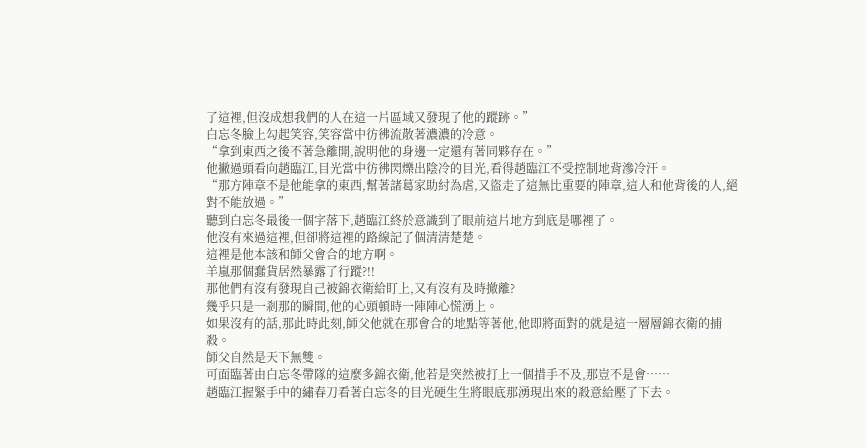了這裡,但沒成想我們的人在這一片區域又發現了他的蹤跡。”
白忘冬臉上勾起笑容,笑容當中彷彿流散著濃濃的冷意。
“拿到東西之後不著急離開,說明他的身邊一定還有著同夥存在。”
他撇過頭看向趙臨江,目光當中彷彿閃爍出陰冷的目光,看得趙臨江不受控制地背滲冷汗。
“那方陣章不是他能拿的東西,幫著諸葛家助紂為虐,又盜走了這無比重要的陣章,這人和他背後的人,絕對不能放過。”
聽到白忘冬最後一個字落下,趙臨江終於意識到了眼前這片地方到底是哪裡了。
他沒有來過這裡,但卻將這裡的路線記了個清清楚楚。
這裡是他本該和師父會合的地方啊。
羊嵐那個蠢貨居然暴露了行蹤?!!
那他們有沒有發現自己被錦衣衛給盯上,又有沒有及時撤離?
幾乎只是一剎那的瞬間,他的心頭頓時一陣陣心慌湧上。
如果沒有的話,那此時此刻,師父他就在那會合的地點等著他,他即將面對的就是這一層層錦衣衛的捕殺。
師父自然是天下無雙。
可面臨著由白忘冬帶隊的這麼多錦衣衛,他若是突然被打上一個措手不及,那豈不是會……
趙臨江握緊手中的繡春刀看著白忘冬的目光硬生生將眼底那湧現出來的殺意給壓了下去。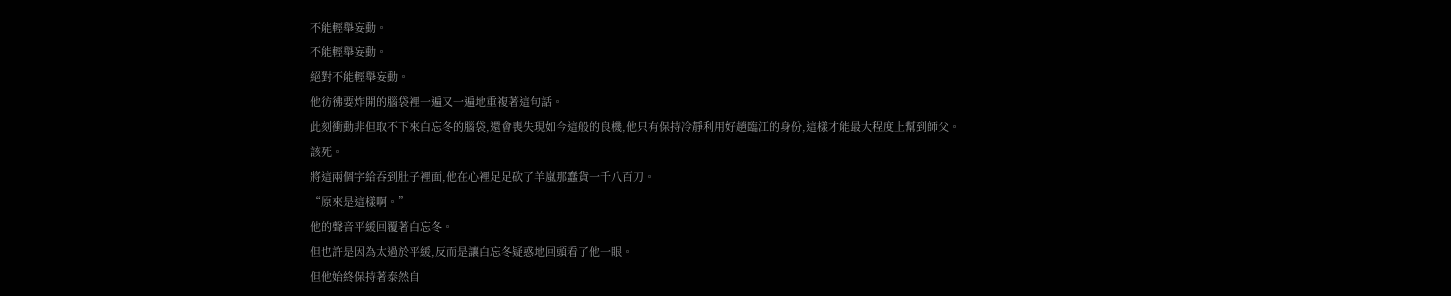不能輕舉妄動。
不能輕舉妄動。
絕對不能輕舉妄動。
他彷彿要炸開的腦袋裡一遍又一遍地重複著這句話。
此刻衝動非但取不下來白忘冬的腦袋,還會喪失現如今這般的良機,他只有保持冷靜利用好趙臨江的身份,這樣才能最大程度上幫到師父。
該死。
將這兩個字給吞到肚子裡面,他在心裡足足砍了羊嵐那蠢貨一千八百刀。
“原來是這樣啊。”
他的聲音平緩回覆著白忘冬。
但也許是因為太過於平緩,反而是讓白忘冬疑惑地回頭看了他一眼。
但他始終保持著泰然自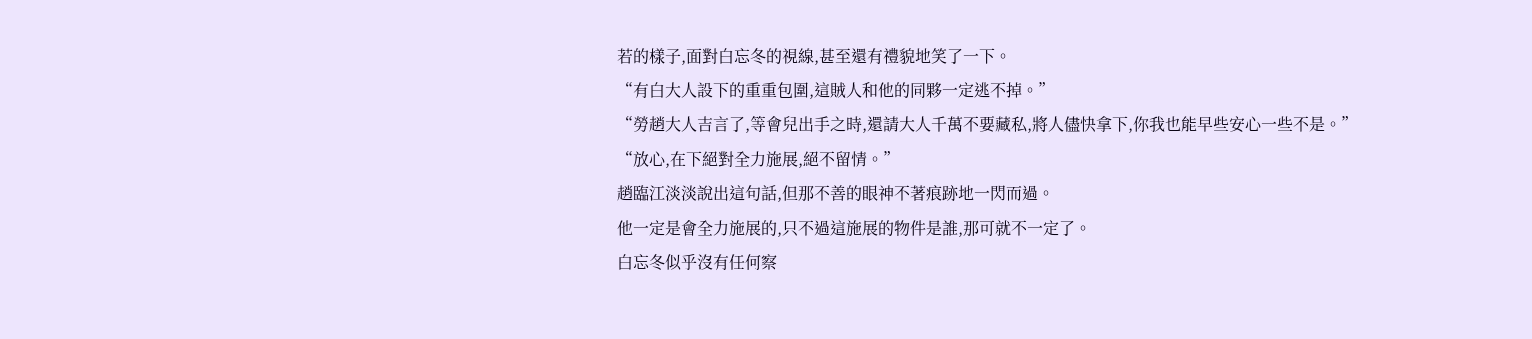若的樣子,面對白忘冬的視線,甚至還有禮貌地笑了一下。
“有白大人設下的重重包圍,這賊人和他的同夥一定逃不掉。”
“勞趙大人吉言了,等會兒出手之時,還請大人千萬不要藏私,將人儘快拿下,你我也能早些安心一些不是。”
“放心,在下絕對全力施展,絕不留情。”
趙臨江淡淡說出這句話,但那不善的眼神不著痕跡地一閃而過。
他一定是會全力施展的,只不過這施展的物件是誰,那可就不一定了。
白忘冬似乎沒有任何察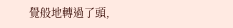覺般地轉過了頭,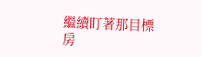繼續盯著那目標房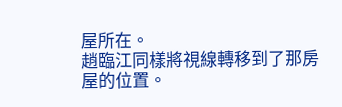屋所在。
趙臨江同樣將視線轉移到了那房屋的位置。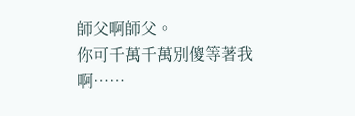師父啊師父。
你可千萬千萬別傻等著我啊……